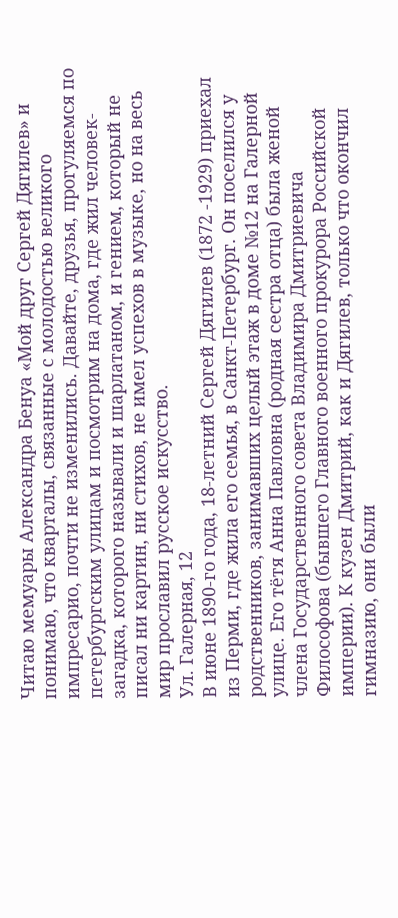Читаю мемуары Александра Бенуа «Мой друг Сергей Дягилев» и понимаю, что кварталы, связанные с молодостью великого импресарио, почти не изменились. Давайте, друзья, прогуляемся по петербургским улицам и посмотрим на дома, где жил человек-загадка, которого называли и шарлатаном, и гением, который не писал ни картин, ни стихов, не имел успехов в музыке, но на весь мир прославил русское искусство.
Ул. Галерная, 12
В июне 1890-го года, 18-летний Сергей Дягилев (1872 -1929) приехал из Перми, где жила его семья, в Санкт-Петербург. Он поселился у родственников, занимавших целый этаж в доме №12 на Галерной улице. Его тётя Анна Павловна (родная сестра отца) была женой члена Государственного совета Владимира Дмитриевича Философова (бывшего Главного военного прокурора Российской империи). К кузен Дмитрий, как и Дягилев, только что окончил гимназию, они были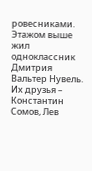ровесниками.
Этажом выше жил одноклассник Дмитрия Вальтер Нувель. Их друзья – Константин Сомов, Лев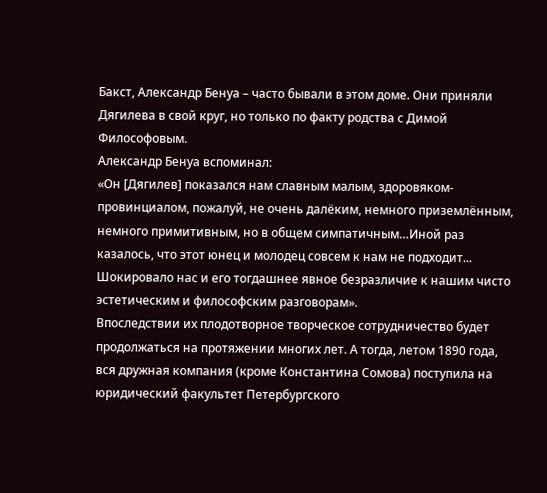Бакст, Александр Бенуа – часто бывали в этом доме. Они приняли Дягилева в свой круг, но только по факту родства с Димой Философовым.
Александр Бенуа вспоминал:
«Он [Дягилев] показался нам славным малым, здоровяком-провинциалом, пожалуй, не очень далёким, немного приземлённым, немного примитивным, но в общем симпатичным…Иной раз казалось, что этот юнец и молодец совсем к нам не подходит... Шокировало нас и его тогдашнее явное безразличие к нашим чисто эстетическим и философским разговорам».
Впоследствии их плодотворное творческое сотрудничество будет продолжаться на протяжении многих лет. А тогда, летом 1890 года, вся дружная компания (кроме Константина Сомова) поступила на юридический факультет Петербургского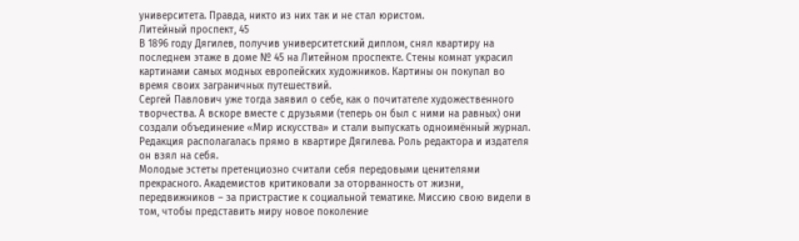университета. Правда, никто из них так и не стал юристом.
Литейный проспект, 45
В 1896 году Дягилев, получив университетский диплом, снял квартиру на последнем этаже в доме № 45 на Литейном проспекте. Стены комнат украсил картинами самых модных европейских художников. Картины он покупал во время своих заграничных путешествий.
Сергей Павлович уже тогда заявил о себе, как о почитателе художественного творчества. А вскоре вместе с друзьями (теперь он был с ними на равных) они создали объединение «Мир искусства» и стали выпускать одноимённый журнал. Редакция располагалась прямо в квартире Дягилева. Роль редактора и издателя он взял на себя.
Молодые эстеты претенциозно считали себя передовыми ценителями прекрасного. Академистов критиковали за оторванность от жизни, передвижников – за пристрастие к социальной тематике. Миссию свою видели в том, чтобы представить миру новое поколение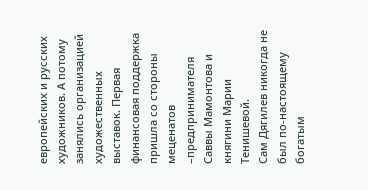европейских и русских художников. А потому занялись организацией художественных выставок. Первая финансовая поддержка пришла со стороны меценатов –предпринимателя Саввы Мамонтова и княгини Марии Тенишевой.
Сам Дягилев никогда не был по-настоящему богатым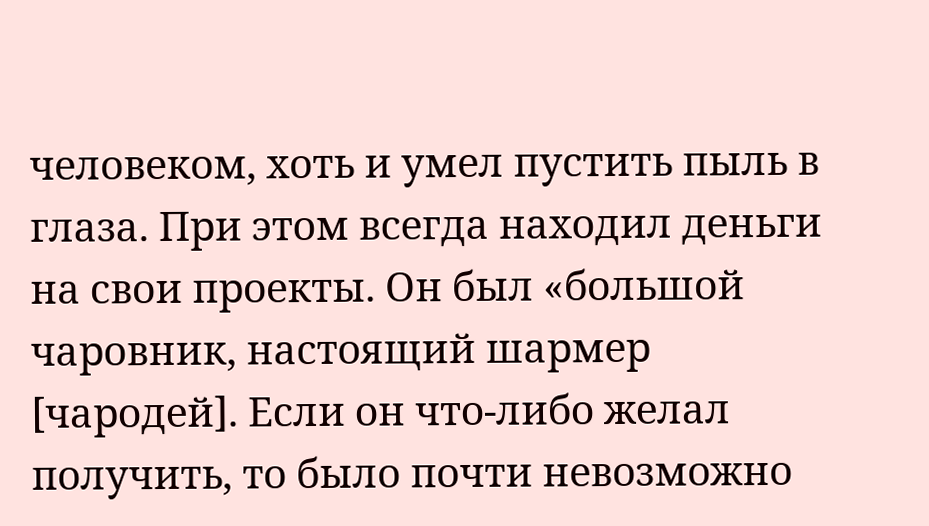человеком, хоть и умел пустить пыль в глаза. При этом всегда находил деньги на свои проекты. Он был «большой чаровник, настоящий шармер [чародей]. Если он что-либо желал получить, то было почти невозможно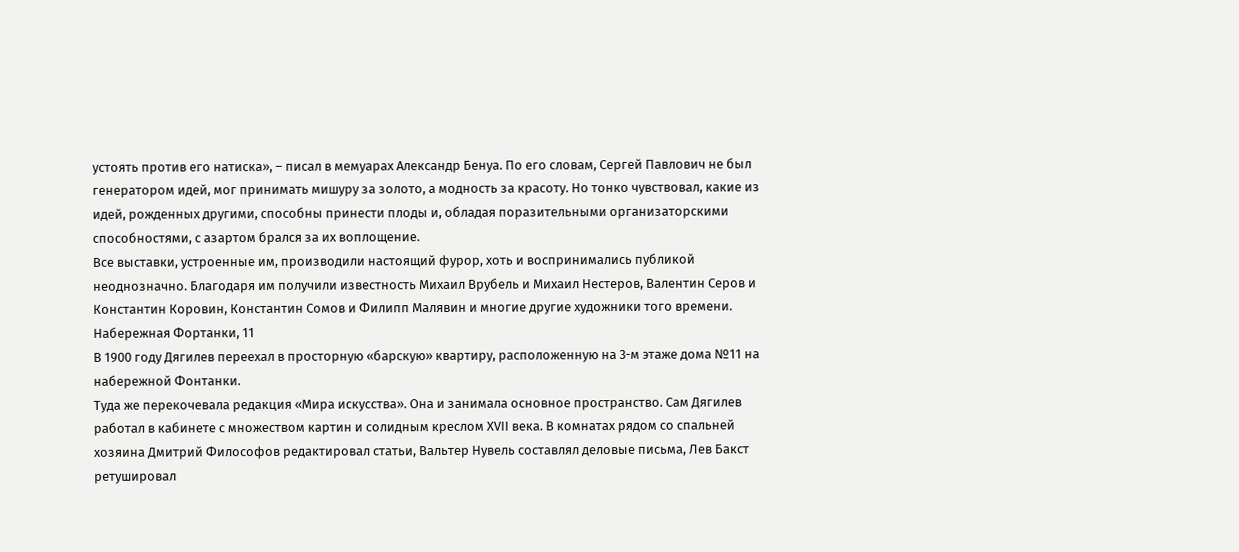устоять против его натиска», – писал в мемуарах Александр Бенуа. По его словам, Сергей Павлович не был генератором идей, мог принимать мишуру за золото, а модность за красоту. Но тонко чувствовал, какие из идей, рожденных другими, способны принести плоды и, обладая поразительными организаторскими способностями, с азартом брался за их воплощение.
Все выставки, устроенные им, производили настоящий фурор, хоть и воспринимались публикой неоднозначно. Благодаря им получили известность Михаил Врубель и Михаил Нестеров, Валентин Серов и Константин Коровин, Константин Сомов и Филипп Малявин и многие другие художники того времени.
Набережная Фортанки, 11
В 1900 году Дягилев переехал в просторную «барскую» квартиру, расположенную на 3-м этаже дома №11 на набережной Фонтанки.
Туда же перекочевала редакция «Мира искусства». Она и занимала основное пространство. Сам Дягилев работал в кабинете с множеством картин и солидным креслом XVII века. В комнатах рядом со спальней хозяина Дмитрий Философов редактировал статьи, Вальтер Нувель составлял деловые письма, Лев Бакст ретушировал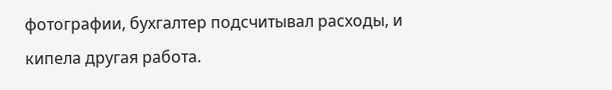фотографии, бухгалтер подсчитывал расходы, и кипела другая работа.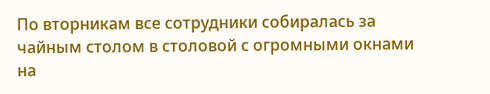По вторникам все сотрудники собиралась за чайным столом в столовой с огромными окнами на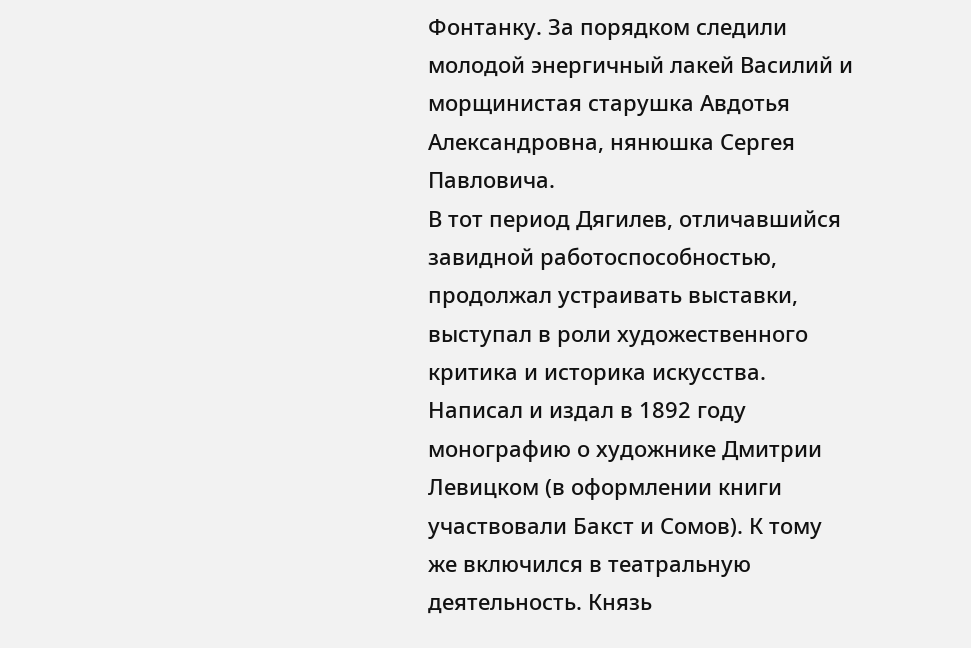Фонтанку. За порядком следили молодой энергичный лакей Василий и морщинистая старушка Авдотья Александровна, нянюшка Сергея Павловича.
В тот период Дягилев, отличавшийся завидной работоспособностью, продолжал устраивать выставки, выступал в роли художественного критика и историка искусства. Написал и издал в 1892 году монографию о художнике Дмитрии Левицком (в оформлении книги участвовали Бакст и Сомов). К тому же включился в театральную деятельность. Князь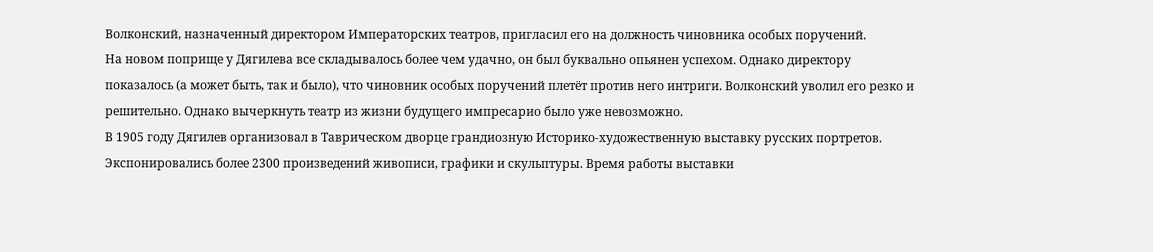Волконский, назначенный директором Императорских театров, пригласил его на должность чиновника особых поручений.
На новом поприще у Дягилева все складывалось более чем удачно, он был буквально опьянен успехом. Однако директору показалось (а может быть, так и было), что чиновник особых поручений плетёт против него интриги. Волконский уволил его резко и решительно. Однако вычеркнуть театр из жизни будущего импресарио было уже невозможно.
В 1905 году Дягилев организовал в Таврическом дворце грандиозную Историко-художественную выставку русских портретов. Экспонировались более 2300 произведений живописи, графики и скульптуры. Время работы выставки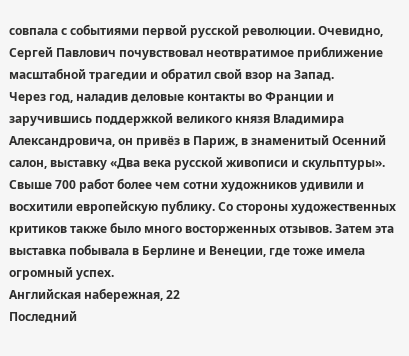совпала с событиями первой русской революции. Очевидно, Сергей Павлович почувствовал неотвратимое приближение масштабной трагедии и обратил свой взор на Запад.
Через год, наладив деловые контакты во Франции и заручившись поддержкой великого князя Владимира Александровича, он привёз в Париж, в знаменитый Осенний салон, выставку «Два века русской живописи и скульптуры». Свыше 700 работ более чем сотни художников удивили и восхитили европейскую публику. Со стороны художественных критиков также было много восторженных отзывов. Затем эта выставка побывала в Берлине и Венеции, где тоже имела огромный успех.
Английская набережная, 22
Последний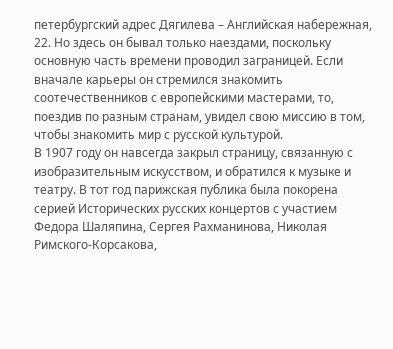петербургский адрес Дягилева – Английская набережная, 22. Но здесь он бывал только наездами, поскольку основную часть времени проводил заграницей. Если вначале карьеры он стремился знакомить соотечественников с европейскими мастерами, то, поездив по разным странам, увидел свою миссию в том, чтобы знакомить мир с русской культурой.
В 1907 году он навсегда закрыл страницу, связанную с изобразительным искусством, и обратился к музыке и театру. В тот год парижская публика была покорена серией Исторических русских концертов с участием Федора Шаляпина, Сергея Рахманинова, Николая Римского-Корсакова,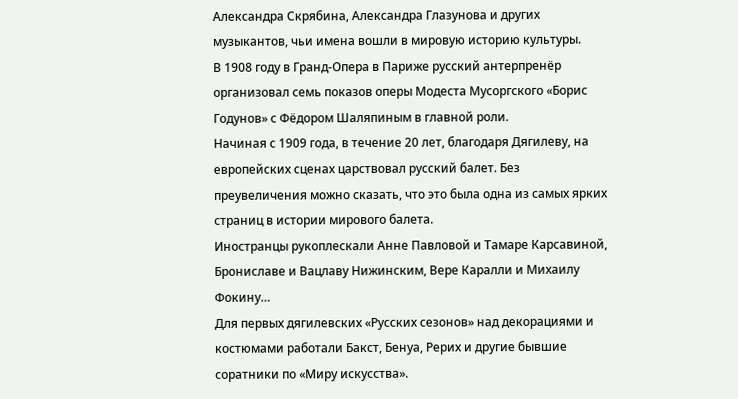Александра Скрябина, Александра Глазунова и других музыкантов, чьи имена вошли в мировую историю культуры.
В 1908 году в Гранд-Опера в Париже русский антерпренёр организовал семь показов оперы Модеста Мусоргского «Борис Годунов» с Фёдором Шаляпиным в главной роли.
Начиная с 1909 года, в течение 20 лет, благодаря Дягилеву, на европейских сценах царствовал русский балет. Без преувеличения можно сказать, что это была одна из самых ярких страниц в истории мирового балета.
Иностранцы рукоплескали Анне Павловой и Тамаре Карсавиной, Брониславе и Вацлаву Нижинским, Вере Каралли и Михаилу Фокину…
Для первых дягилевских «Русских сезонов» над декорациями и костюмами работали Бакст, Бенуа, Рерих и другие бывшие соратники по «Миру искусства».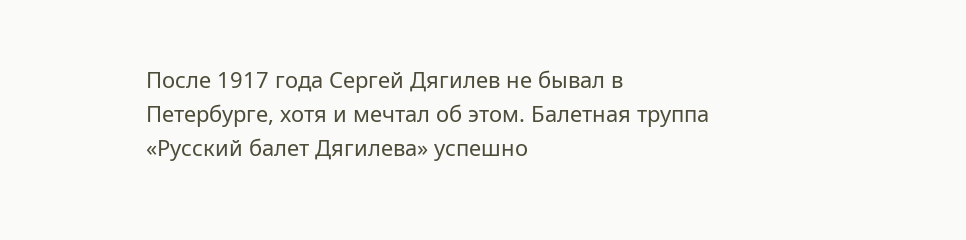После 1917 года Сергей Дягилев не бывал в Петербурге, хотя и мечтал об этом. Балетная труппа «Русский балет Дягилева» успешно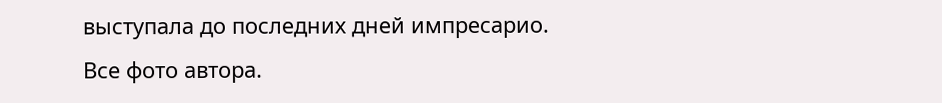выступала до последних дней импресарио.
Все фото автора.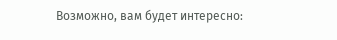Возможно, вам будет интересно: